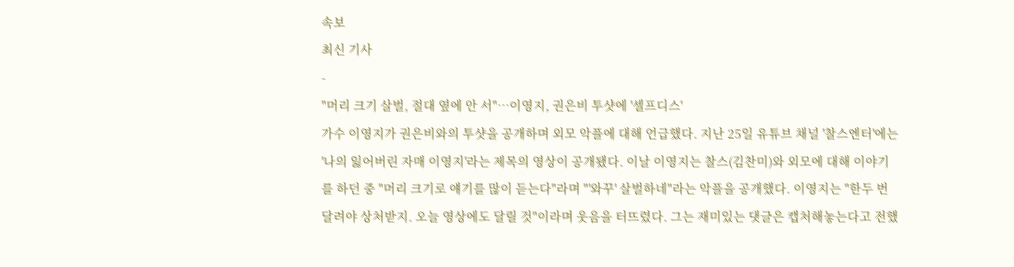속보
최신 기사
-
"머리 크기 살벌, 절대 옆에 안 서"…이영지, 권은비 투샷에 '셀프디스'
가수 이영지가 권은비와의 투샷을 공개하며 외모 악플에 대해 언급했다. 지난 25일 유튜브 채널 '찰스엔터'에는 '나의 잃어버린 자매 이영지'라는 제목의 영상이 공개됐다. 이날 이영지는 찰스(김찬미)와 외모에 대해 이야기를 하던 중 "머리 크기로 얘기를 많이 듣는다"라며 "'와꾸' 살벌하네"라는 악플을 공개했다. 이영지는 "한두 번 달려야 상처받지. 오늘 영상에도 달릴 것"이라며 웃음을 터뜨렸다. 그는 재미있는 댓글은 캡처해놓는다고 전했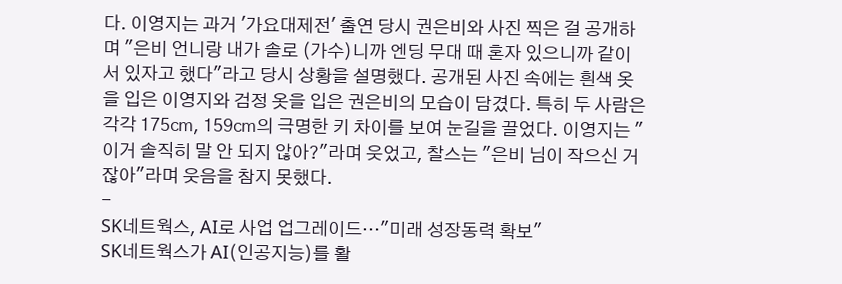다. 이영지는 과거 '가요대제전' 출연 당시 권은비와 사진 찍은 걸 공개하며 "은비 언니랑 내가 솔로 (가수)니까 엔딩 무대 때 혼자 있으니까 같이 서 있자고 했다"라고 당시 상황을 설명했다. 공개된 사진 속에는 흰색 옷을 입은 이영지와 검정 옷을 입은 권은비의 모습이 담겼다. 특히 두 사람은 각각 175㎝, 159㎝의 극명한 키 차이를 보여 눈길을 끌었다. 이영지는 "이거 솔직히 말 안 되지 않아?"라며 웃었고, 찰스는 "은비 님이 작으신 거잖아"라며 웃음을 참지 못했다.
-
SK네트웍스, AI로 사업 업그레이드…"미래 성장동력 확보"
SK네트웍스가 AI(인공지능)를 활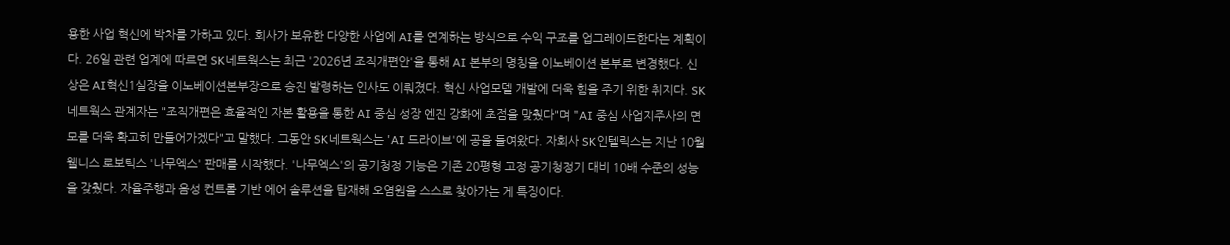용한 사업 혁신에 박차를 가하고 있다. 회사가 보유한 다양한 사업에 AI를 연계하는 방식으로 수익 구조를 업그레이드한다는 계획이다. 26일 관련 업계에 따르면 SK네트웍스는 최근 '2026년 조직개편안'을 통해 AI 본부의 명칭을 이노베이션 본부로 변경했다. 신상은 AI혁신1실장을 이노베이션본부장으로 승진 발령하는 인사도 이뤄졌다. 혁신 사업모델 개발에 더욱 힘을 주기 위한 취지다. SK네트웍스 관계자는 "조직개편은 효율적인 자본 활용을 통한 AI 중심 성장 엔진 강화에 초점을 맞췄다"며 "AI 중심 사업지주사의 면모를 더욱 확고히 만들어가겠다"고 말했다. 그동안 SK네트웍스는 'AI 드라이브'에 공을 들여왔다. 자회사 SK인텔릭스는 지난 10월 웰니스 로보틱스 '나무엑스' 판매를 시작했다. '나무엑스'의 공기청정 기능은 기존 20평형 고정 공기청정기 대비 10배 수준의 성능을 갖췄다. 자율주행과 음성 컨트롤 기반 에어 솔루션을 탑재해 오염원을 스스로 찾아가는 게 특징이다.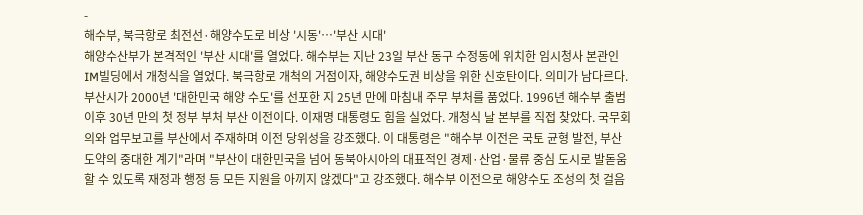-
해수부, 북극항로 최전선·해양수도로 비상 '시동'…'부산 시대'
해양수산부가 본격적인 '부산 시대'를 열었다. 해수부는 지난 23일 부산 동구 수정동에 위치한 임시청사 본관인 IM빌딩에서 개청식을 열었다. 북극항로 개척의 거점이자, 해양수도권 비상을 위한 신호탄이다. 의미가 남다르다. 부산시가 2000년 '대한민국 해양 수도'를 선포한 지 25년 만에 마침내 주무 부처를 품었다. 1996년 해수부 출범 이후 30년 만의 첫 정부 부처 부산 이전이다. 이재명 대통령도 힘을 실었다. 개청식 날 본부를 직접 찾았다. 국무회의와 업무보고를 부산에서 주재하며 이전 당위성을 강조했다. 이 대통령은 "해수부 이전은 국토 균형 발전, 부산 도약의 중대한 계기"라며 "부산이 대한민국을 넘어 동북아시아의 대표적인 경제·산업·물류 중심 도시로 발돋움할 수 있도록 재정과 행정 등 모든 지원을 아끼지 않겠다"고 강조했다. 해수부 이전으로 해양수도 조성의 첫 걸음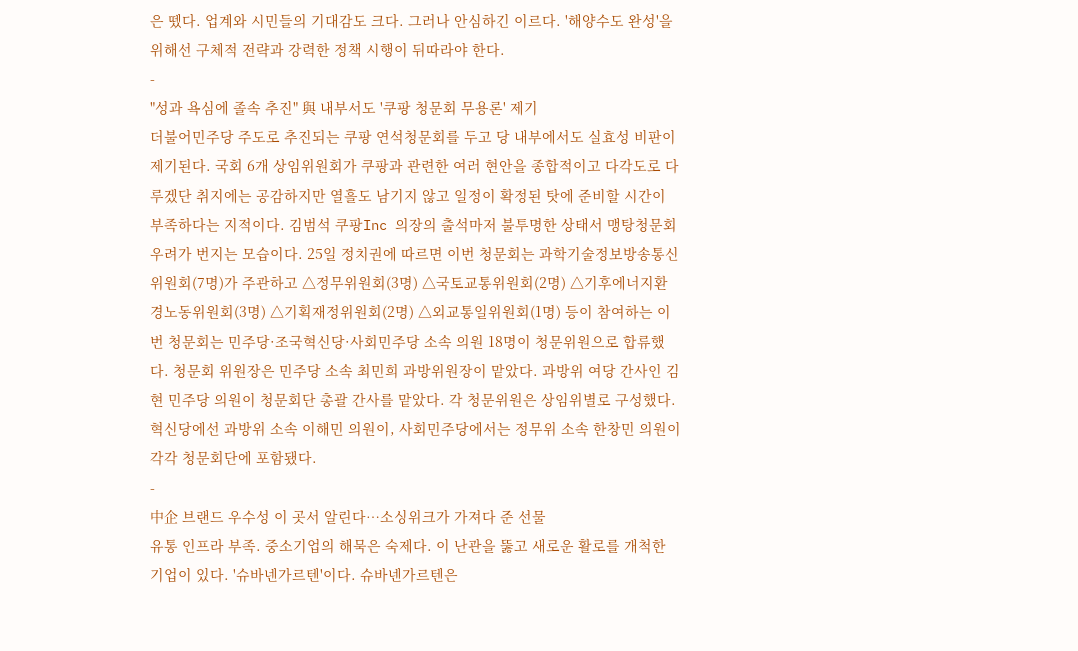은 뗐다. 업계와 시민들의 기대감도 크다. 그러나 안심하긴 이르다. '해양수도 완성'을 위해선 구체적 전략과 강력한 정책 시행이 뒤따라야 한다.
-
"성과 욕심에 졸속 추진" 與 내부서도 '쿠팡 청문회 무용론' 제기
더불어민주당 주도로 추진되는 쿠팡 연석청문회를 두고 당 내부에서도 실효성 비판이 제기된다. 국회 6개 상임위원회가 쿠팡과 관련한 여러 현안을 종합적이고 다각도로 다루겠단 취지에는 공감하지만 열흘도 남기지 않고 일정이 확정된 탓에 준비할 시간이 부족하다는 지적이다. 김범석 쿠팡Inc 의장의 출석마저 불투명한 상태서 맹탕청문회 우려가 번지는 모습이다. 25일 정치권에 따르면 이번 청문회는 과학기술정보방송통신위원회(7명)가 주관하고 △정무위원회(3명) △국토교통위원회(2명) △기후에너지환경노동위원회(3명) △기획재정위원회(2명) △외교통일위원회(1명) 등이 참여하는 이번 청문회는 민주당·조국혁신당·사회민주당 소속 의원 18명이 청문위원으로 합류했다. 청문회 위원장은 민주당 소속 최민희 과방위원장이 맡았다. 과방위 여당 간사인 김현 민주당 의원이 청문회단 총괄 간사를 맡았다. 각 청문위원은 상임위별로 구성했다. 혁신당에선 과방위 소속 이해민 의원이, 사회민주당에서는 정무위 소속 한창민 의원이 각각 청문회단에 포함됐다.
-
中企 브랜드 우수성 이 곳서 알린다…소싱위크가 가져다 준 선물
유통 인프라 부족. 중소기업의 해묵은 숙제다. 이 난관을 뚫고 새로운 활로를 개척한 기업이 있다. '슈바넨가르텐'이다. 슈바넨가르텐은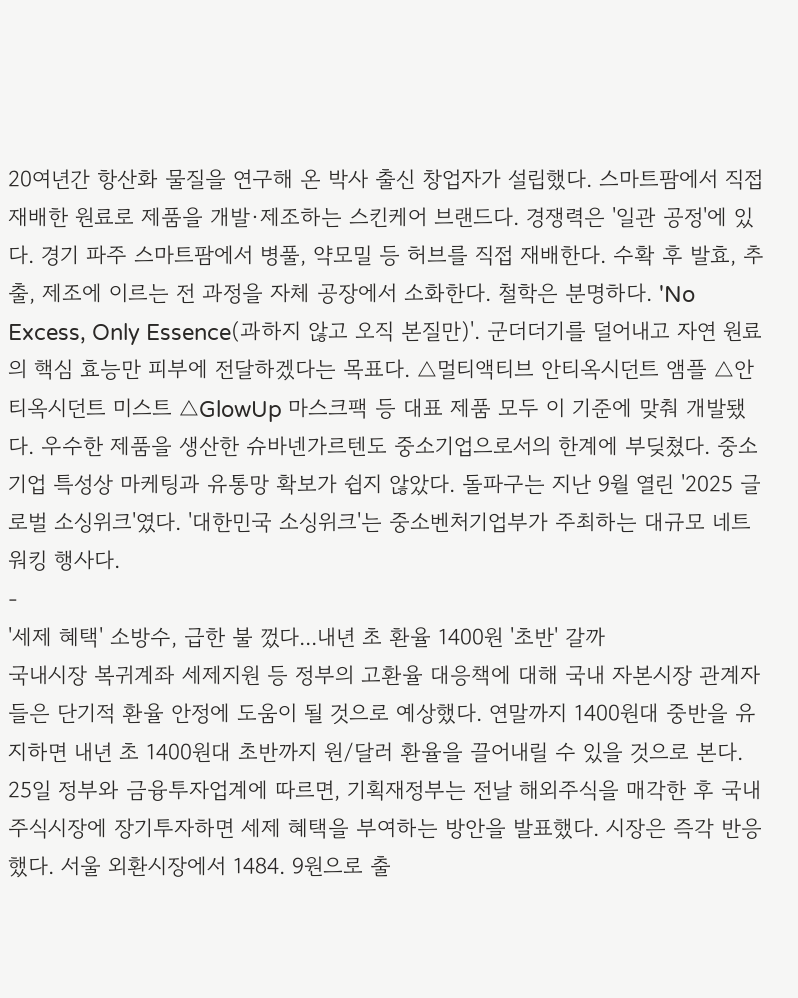20여년간 항산화 물질을 연구해 온 박사 출신 창업자가 설립했다. 스마트팜에서 직접 재배한 원료로 제품을 개발·제조하는 스킨케어 브랜드다. 경쟁력은 '일관 공정'에 있다. 경기 파주 스마트팜에서 병풀, 약모밀 등 허브를 직접 재배한다. 수확 후 발효, 추출, 제조에 이르는 전 과정을 자체 공장에서 소화한다. 철학은 분명하다. 'No Excess, Only Essence(과하지 않고 오직 본질만)'. 군더더기를 덜어내고 자연 원료의 핵심 효능만 피부에 전달하겠다는 목표다. △멀티액티브 안티옥시던트 앰플 △안티옥시던트 미스트 △GlowUp 마스크팩 등 대표 제품 모두 이 기준에 맞춰 개발됐다. 우수한 제품을 생산한 슈바넨가르텐도 중소기업으로서의 한계에 부딪쳤다. 중소기업 특성상 마케팅과 유통망 확보가 쉽지 않았다. 돌파구는 지난 9월 열린 '2025 글로벌 소싱위크'였다. '대한민국 소싱위크'는 중소벤처기업부가 주최하는 대규모 네트워킹 행사다.
-
'세제 혜택' 소방수, 급한 불 껐다...내년 초 환율 1400원 '초반' 갈까
국내시장 복귀계좌 세제지원 등 정부의 고환율 대응책에 대해 국내 자본시장 관계자들은 단기적 환율 안정에 도움이 될 것으로 예상했다. 연말까지 1400원대 중반을 유지하면 내년 초 1400원대 초반까지 원/달러 환율을 끌어내릴 수 있을 것으로 본다. 25일 정부와 금융투자업계에 따르면, 기획재정부는 전날 해외주식을 매각한 후 국내 주식시장에 장기투자하면 세제 혜택을 부여하는 방안을 발표했다. 시장은 즉각 반응했다. 서울 외환시장에서 1484. 9원으로 출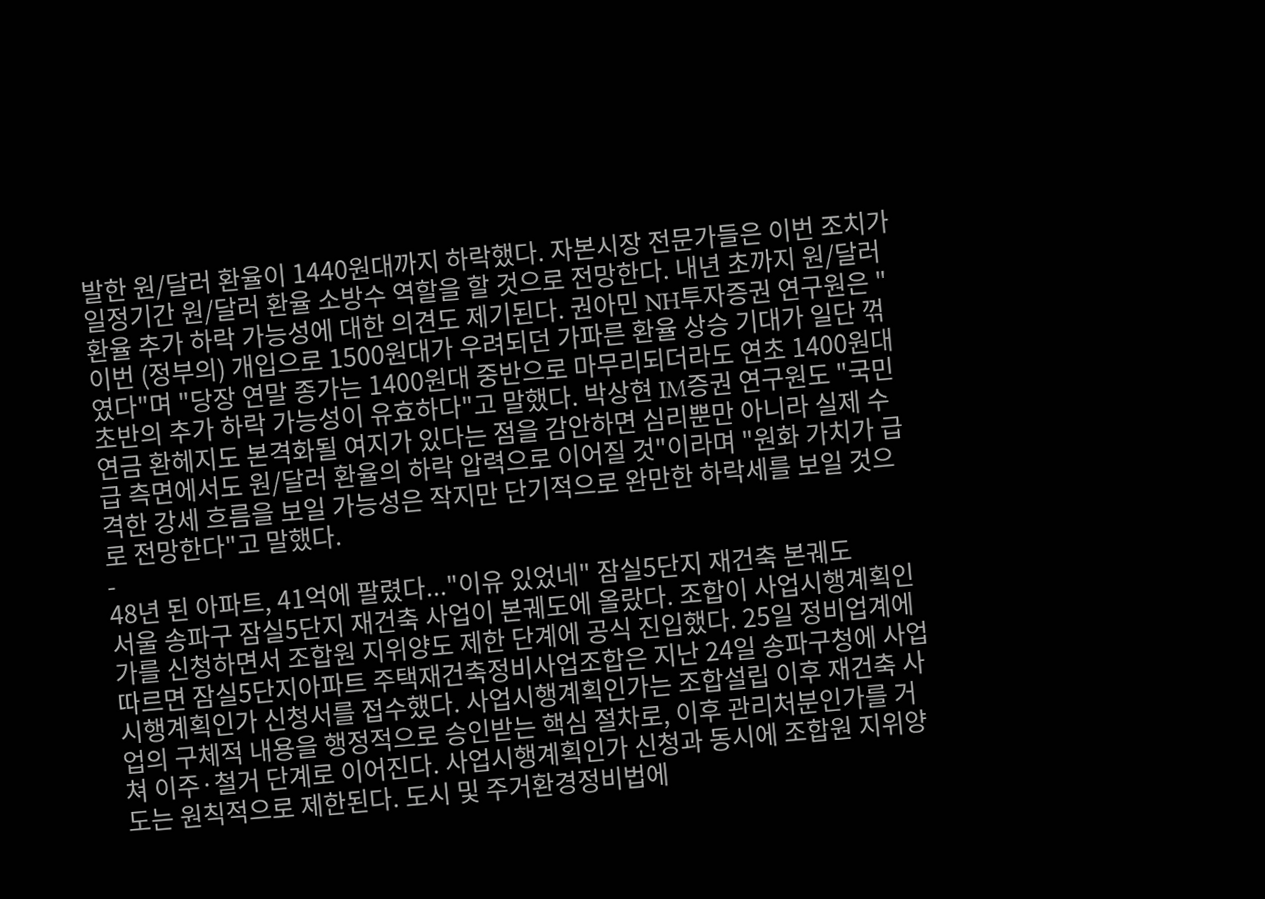발한 원/달러 환율이 1440원대까지 하락했다. 자본시장 전문가들은 이번 조치가 일정기간 원/달러 환율 소방수 역할을 할 것으로 전망한다. 내년 초까지 원/달러 환율 추가 하락 가능성에 대한 의견도 제기된다. 권아민 NH투자증권 연구원은 "이번 (정부의) 개입으로 1500원대가 우려되던 가파른 환율 상승 기대가 일단 꺾였다"며 "당장 연말 종가는 1400원대 중반으로 마무리되더라도 연초 1400원대 초반의 추가 하락 가능성이 유효하다"고 말했다. 박상현 IM증권 연구원도 "국민연금 환헤지도 본격화될 여지가 있다는 점을 감안하면 심리뿐만 아니라 실제 수급 측면에서도 원/달러 환율의 하락 압력으로 이어질 것"이라며 "원화 가치가 급격한 강세 흐름을 보일 가능성은 작지만 단기적으로 완만한 하락세를 보일 것으로 전망한다"고 말했다.
-
48년 된 아파트, 41억에 팔렸다..."이유 있었네" 잠실5단지 재건축 본궤도
서울 송파구 잠실5단지 재건축 사업이 본궤도에 올랐다. 조합이 사업시행계획인가를 신청하면서 조합원 지위양도 제한 단계에 공식 진입했다. 25일 정비업계에 따르면 잠실5단지아파트 주택재건축정비사업조합은 지난 24일 송파구청에 사업시행계획인가 신청서를 접수했다. 사업시행계획인가는 조합설립 이후 재건축 사업의 구체적 내용을 행정적으로 승인받는 핵심 절차로, 이후 관리처분인가를 거쳐 이주·철거 단계로 이어진다. 사업시행계획인가 신청과 동시에 조합원 지위양도는 원칙적으로 제한된다. 도시 및 주거환경정비법에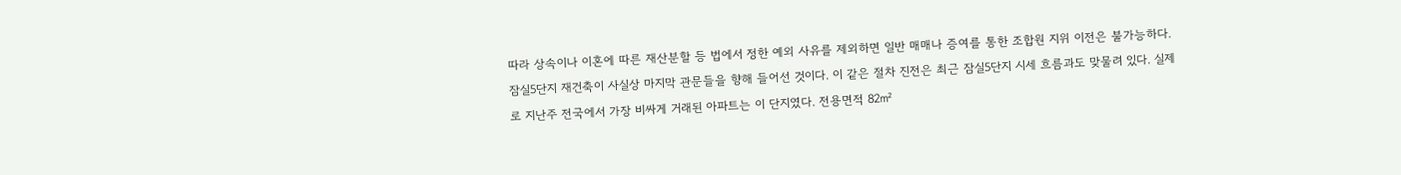따라 상속이나 이혼에 따른 재산분할 등 법에서 정한 예외 사유를 제외하면 일반 매매나 증여를 통한 조합원 지위 이전은 불가능하다. 잠실5단지 재건축이 사실상 마지막 관문들을 향해 들어선 것이다. 이 같은 절차 진전은 최근 잠실5단지 시세 흐름과도 맞물려 있다. 실제로 지난주 전국에서 가장 비싸게 거래된 아파트는 이 단지였다. 전용면적 82㎡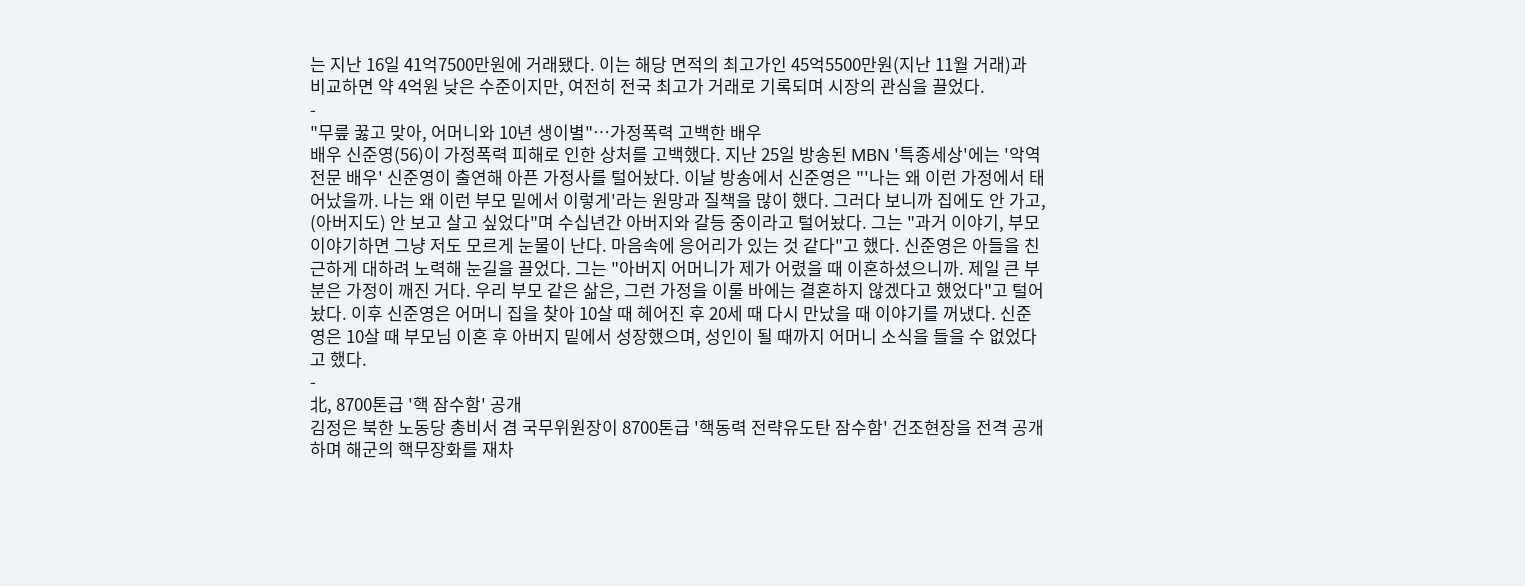는 지난 16일 41억7500만원에 거래됐다. 이는 해당 면적의 최고가인 45억5500만원(지난 11월 거래)과 비교하면 약 4억원 낮은 수준이지만, 여전히 전국 최고가 거래로 기록되며 시장의 관심을 끌었다.
-
"무릎 꿇고 맞아, 어머니와 10년 생이별"…가정폭력 고백한 배우
배우 신준영(56)이 가정폭력 피해로 인한 상처를 고백했다. 지난 25일 방송된 MBN '특종세상'에는 '악역 전문 배우' 신준영이 출연해 아픈 가정사를 털어놨다. 이날 방송에서 신준영은 "'나는 왜 이런 가정에서 태어났을까. 나는 왜 이런 부모 밑에서 이렇게'라는 원망과 질책을 많이 했다. 그러다 보니까 집에도 안 가고, (아버지도) 안 보고 살고 싶었다"며 수십년간 아버지와 갈등 중이라고 털어놨다. 그는 "과거 이야기, 부모 이야기하면 그냥 저도 모르게 눈물이 난다. 마음속에 응어리가 있는 것 같다"고 했다. 신준영은 아들을 친근하게 대하려 노력해 눈길을 끌었다. 그는 "아버지 어머니가 제가 어렸을 때 이혼하셨으니까. 제일 큰 부분은 가정이 깨진 거다. 우리 부모 같은 삶은, 그런 가정을 이룰 바에는 결혼하지 않겠다고 했었다"고 털어놨다. 이후 신준영은 어머니 집을 찾아 10살 때 헤어진 후 20세 때 다시 만났을 때 이야기를 꺼냈다. 신준영은 10살 때 부모님 이혼 후 아버지 밑에서 성장했으며, 성인이 될 때까지 어머니 소식을 들을 수 없었다고 했다.
-
北, 8700톤급 '핵 잠수함' 공개
김정은 북한 노동당 총비서 겸 국무위원장이 8700톤급 '핵동력 전략유도탄 잠수함' 건조현장을 전격 공개하며 해군의 핵무장화를 재차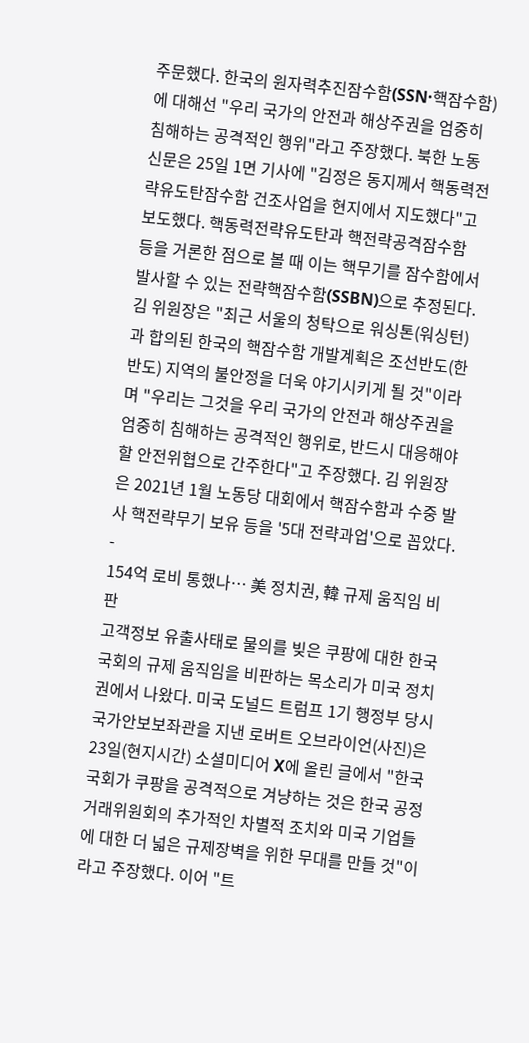주문했다. 한국의 원자력추진잠수함(SSN·핵잠수함)에 대해선 "우리 국가의 안전과 해상주권을 엄중히 침해하는 공격적인 행위"라고 주장했다. 북한 노동신문은 25일 1면 기사에 "김정은 동지께서 핵동력전략유도탄잠수함 건조사업을 현지에서 지도했다"고 보도했다. 핵동력전략유도탄과 핵전략공격잠수함 등을 거론한 점으로 볼 때 이는 핵무기를 잠수함에서 발사할 수 있는 전략핵잠수함(SSBN)으로 추정된다. 김 위원장은 "최근 서울의 청탁으로 워싱톤(워싱턴)과 합의된 한국의 핵잠수함 개발계획은 조선반도(한반도) 지역의 불안정을 더욱 야기시키게 될 것"이라며 "우리는 그것을 우리 국가의 안전과 해상주권을 엄중히 침해하는 공격적인 행위로, 반드시 대응해야 할 안전위협으로 간주한다"고 주장했다. 김 위원장은 2021년 1월 노동당 대회에서 핵잠수함과 수중 발사 핵전략무기 보유 등을 '5대 전략과업'으로 꼽았다.
-
154억 로비 통했나… 美 정치권, 韓 규제 움직임 비판
고객정보 유출사태로 물의를 빚은 쿠팡에 대한 한국 국회의 규제 움직임을 비판하는 목소리가 미국 정치권에서 나왔다. 미국 도널드 트럼프 1기 행정부 당시 국가안보보좌관을 지낸 로버트 오브라이언(사진)은 23일(현지시간) 소셜미디어 X에 올린 글에서 "한국 국회가 쿠팡을 공격적으로 겨냥하는 것은 한국 공정거래위원회의 추가적인 차별적 조치와 미국 기업들에 대한 더 넓은 규제장벽을 위한 무대를 만들 것"이라고 주장했다. 이어 "트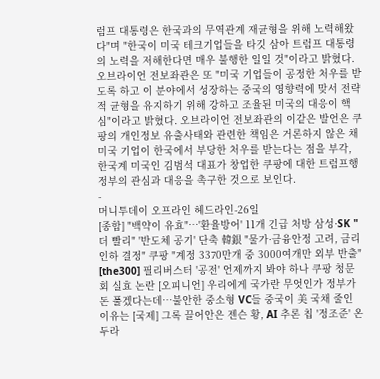럼프 대통령은 한국과의 무역관계 재균형을 위해 노력해왔다"며 "한국이 미국 테크기업들을 타깃 삼아 트럼프 대통령의 노력을 저해한다면 매우 불행한 일일 것"이라고 밝혔다. 오브라이언 전보좌관은 또 "미국 기업들이 공정한 처우를 받도록 하고 이 분야에서 성장하는 중국의 영향력에 맞서 전략적 균형을 유지하기 위해 강하고 조율된 미국의 대응이 핵심"이라고 밝혔다. 오브라이언 전보좌관의 이같은 발언은 쿠팡의 개인정보 유출사태와 관련한 책임은 거론하지 않은 채 미국 기업이 한국에서 부당한 처우를 받는다는 점을 부각, 한국계 미국인 김범석 대표가 창업한 쿠팡에 대한 트럼프행정부의 관심과 대응을 촉구한 것으로 보인다.
-
머니투데이 오프라인 헤드라인-26일
[종합] "백약이 유효"…'환율방어' 11개 긴급 처방 삼성·SK "더 빨리" '반도체 공기' 단축 韓銀 "물가·금융안정 고려, 금리인하 결정" 쿠팡 "계정 3370만개 중 3000여개만 외부 반출" [the300] 필리버스터 '공전' 언제까지 봐야 하나 쿠팡 청문회 실효 논란 [오피니언] 우리에게 국가란 무엇인가 정부가 돈 풀겠다는데…불안한 중소형 VC들 중국이 美 국채 줄인 이유는 [국제] 그록 끌어안은 젠슨 황, AI 추론 칩 '정조준' 온두라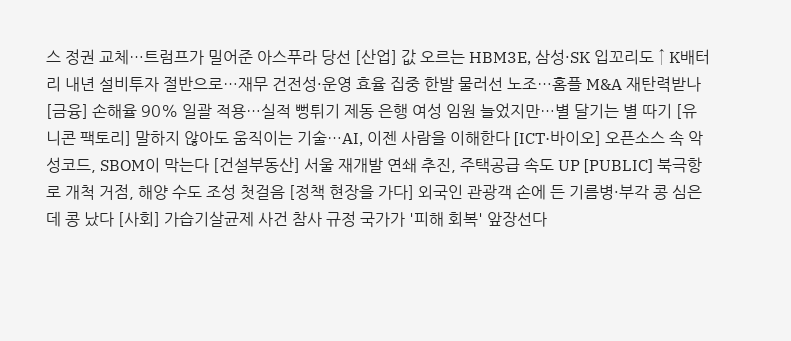스 정권 교체…트럼프가 밀어준 아스푸라 당선 [산업] 값 오르는 HBM3E, 삼성·SK 입꼬리도 ↑ K배터리 내년 설비투자 절반으로…재무 건전성·운영 효율 집중 한발 물러선 노조…홈플 M&A 재탄력받나 [금융] 손해율 90% 일괄 적용…실적 뻥튀기 제동 은행 여성 임원 늘었지만…별 달기는 별 따기 [유니콘 팩토리] 말하지 않아도 움직이는 기술…AI, 이젠 사람을 이해한다 [ICT·바이오] 오픈소스 속 악성코드, SBOM이 막는다 [건설부동산] 서울 재개발 연쇄 추진, 주택공급 속도 UP [PUBLIC] 북극항로 개척 거점, 해양 수도 조성 첫걸음 [정책 현장을 가다] 외국인 관광객 손에 든 기름병·부각 콩 심은 데 콩 났다 [사회] 가습기살균제 사건 참사 규정 국가가 '피해 회복' 앞장선다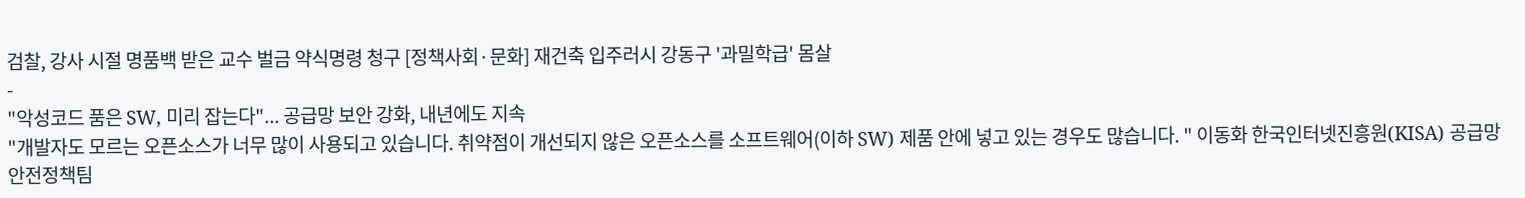검찰, 강사 시절 명품백 받은 교수 벌금 약식명령 청구 [정책사회·문화] 재건축 입주러시 강동구 '과밀학급' 몸살
-
"악성코드 품은 SW, 미리 잡는다"... 공급망 보안 강화, 내년에도 지속
"개발자도 모르는 오픈소스가 너무 많이 사용되고 있습니다. 취약점이 개선되지 않은 오픈소스를 소프트웨어(이하 SW) 제품 안에 넣고 있는 경우도 많습니다. " 이동화 한국인터넷진흥원(KISA) 공급망안전정책팀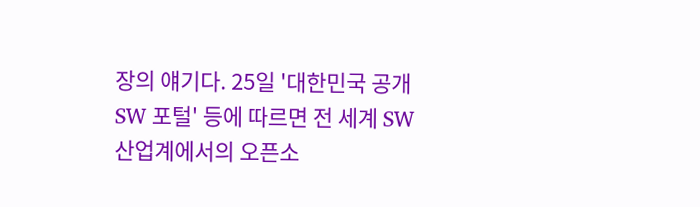장의 얘기다. 25일 '대한민국 공개SW 포털' 등에 따르면 전 세계 SW 산업계에서의 오픈소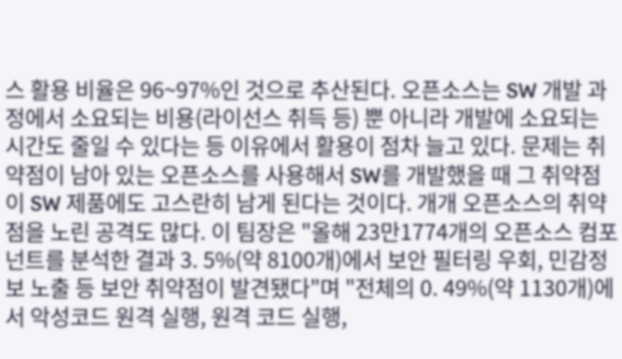스 활용 비율은 96~97%인 것으로 추산된다. 오픈소스는 SW 개발 과정에서 소요되는 비용(라이선스 취득 등) 뿐 아니라 개발에 소요되는 시간도 줄일 수 있다는 등 이유에서 활용이 점차 늘고 있다. 문제는 취약점이 남아 있는 오픈소스를 사용해서 SW를 개발했을 때 그 취약점이 SW 제품에도 고스란히 남게 된다는 것이다. 개개 오픈소스의 취약점을 노린 공격도 많다. 이 팀장은 "올해 23만1774개의 오픈소스 컴포넌트를 분석한 결과 3. 5%(약 8100개)에서 보안 필터링 우회, 민감정보 노출 등 보안 취약점이 발견됐다"며 "전체의 0. 49%(약 1130개)에서 악성코드 원격 실행, 원격 코드 실행,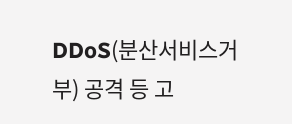DDoS(분산서비스거부) 공격 등 고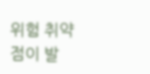위험 취약점이 발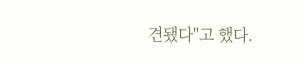견됐다"고 했다.